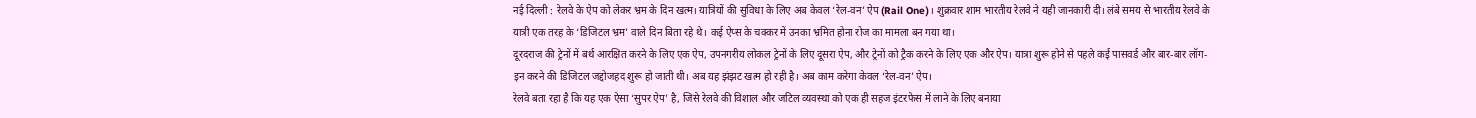नई दिल्ली : रेलवे के ऐप को लेकर भ्रम के दिन खत्म। यात्रियों की सुविधा के लिए अब केवल ‘रेल-वन’ ऐप (Rail One)। शुक्रवार शाम भारतीय रेलवे ने यही जानकारी दी। लंबे समय से भारतीय रेलवे के यात्री एक तरह के ‘डिजिटल भ्रम’ वाले दिन बिता रहे थे। कई ऐप्स के चक्कर में उनका भ्रमित होना रोज का मामला बन गया था।
दूरदराज की ट्रेनों में बर्थ आरक्षित करने के लिए एक ऐप, उपनगरीय लोकल ट्रेनों के लिए दूसरा ऐप, और ट्रेनों को ट्रैक करने के लिए एक और ऐप। यात्रा शुरू होने से पहले कई पासवर्ड और बार-बार लॉग-इन करने की डिजिटल जद्दोजहद शुरू हो जाती थी। अब यह झंझट खत्म हो रही है। अब काम करेगा केवल ‘रेल-वन’ ऐप।
रेलवे बता रहा है कि यह एक ऐसा ‘सुपर ऐप’ है, जिसे रेलवे की विशाल और जटिल व्यवस्था को एक ही सहज इंटरफेस में लाने के लिए बनाया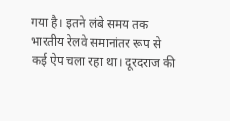गया है। इतने लंबे समय तक भारतीय रेलवे समानांतर रूप से कई ऐप चला रहा था। दूरदराज की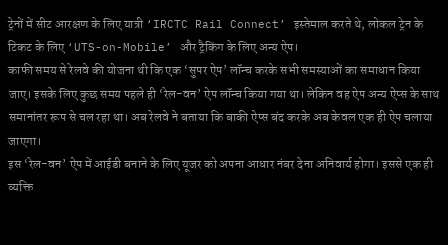ट्रेनों में सीट आरक्षण के लिए यात्री ‘IRCTC Rail Connect’ इस्तेमाल करते थे, लोकल ट्रेन के टिकट के लिए ‘UTS-on-Mobile’ और ट्रैकिंग के लिए अन्य ऐप।
काफी समय से रेलवे की योजना थी कि एक ‘सुपर ऐप’ लॉन्च करके सभी समस्याओं का समाधान किया जाए। इसके लिए कुछ समय पहले ही ‘रेल-वन’ ऐप लॉन्च किया गया था। लेकिन वह ऐप अन्य ऐप्स के साथ समानांतर रूप से चल रहा था। अब रेलवे ने बताया कि बाकी ऐप्स बंद करके अब केवल एक ही ऐप चलाया जाएगा।
इस ‘रेल-वन’ ऐप में आईडी बनाने के लिए यूजर को अपना आधार नंबर देना अनिवार्य होगा। इससे एक ही व्यक्ति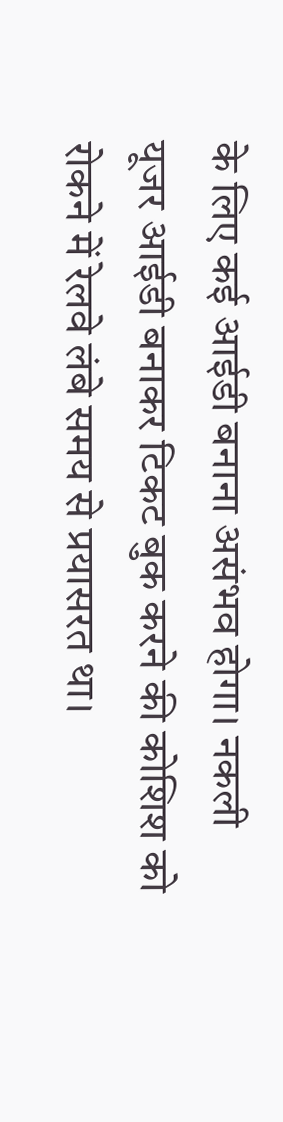के लिए कई आईडी बनाना असंभव होगा। नकली यूजर आईडी बनाकर टिकट बुक करने की कोशिश को रोकने में रेलवे लंबे समय से प्रयासरत था।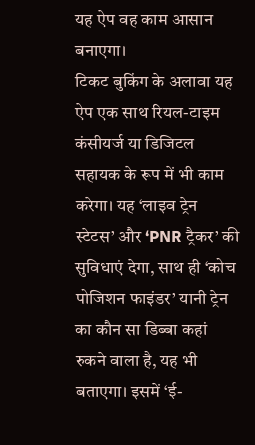यह ऐप वह काम आसान बनाएगा।
टिकट बुकिंग के अलावा यह ऐप एक साथ रियल-टाइम कंसीयर्ज या डिजिटल सहायक के रूप में भी काम करेगा। यह ‘लाइव ट्रेन स्टेटस’ और ‘PNR ट्रैकर’ की सुविधाएं देगा, साथ ही ‘कोच पोजिशन फाइंडर’ यानी ट्रेन का कौन सा डिब्बा कहां रुकने वाला है, यह भी बताएगा। इसमें ‘ई-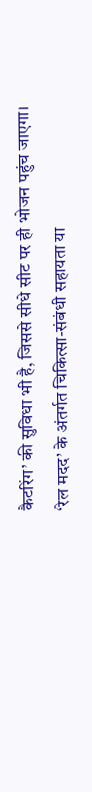कैटरिंग’ की सुविधा भी है, जिससे सीधे सीट पर ही भोजन पहुंच जाएगा। ‘रेल मदद’ के अंतर्गत चिकित्सा-संबंधी सहायता या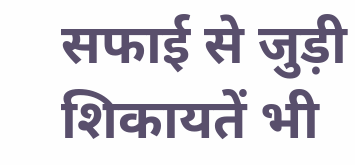सफाई से जुड़ी शिकायतें भी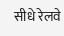सीधे रेलवे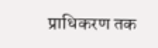प्राधिकरण तक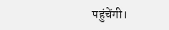पहुंचेंगी।